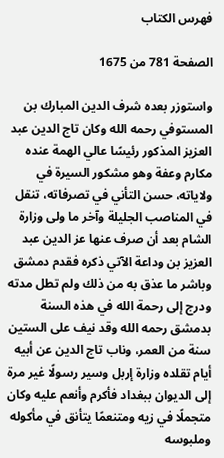فهرس الكتاب

الصفحة 781 من 1675

واستوزر بعده شرف الدين المبارك بن المستوفي رحمه الله وكان تاج الدين عبد العزيز المذكور رئيسًا عالي الهمة عنده مكارم وعفة وهو مشكور السيرة في ولاياته، حسن التأني في تصرفاته، تنقل في المناصب الجليلة وآخر ما ولى وزارة الشام بعد أن صرف عنها عز الدين عبد العزيز بن وداعة الآتي ذكره فقدم دمشق وباشر ما عذق به من ذلك ولم تطل مدته ودرج إلى رحمة الله في هذه السنة بدمشق رحمه الله وقد نيف على الستين سنة من العمر، وناب تاج الدين عن أبيه أيام تقلده وزارة إربل وسير رسولًا غير مرة إلى الديوان ببغداد فأكرم وأنعم عليه وكان متجملًا في زيه ومتنعمًا يتأنق في مأكوله وملبوسه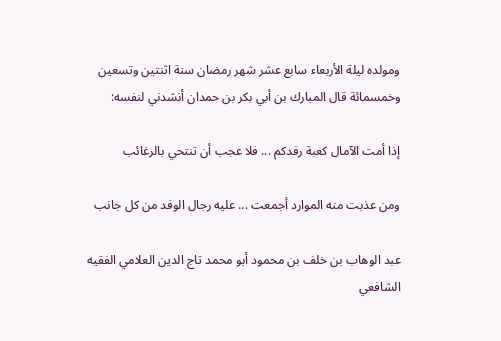ومولده ليلة الأربعاء سابع عشر شهر رمضان سنة اثنتين وتسعين وخمسمائة قال المبارك بن أبي بكر بن حمدان أنشدني لنفسه:

إذا أمت الآمال كعبة رفدكم ... فلا عجب أن تنتحي بالرغائب

ومن عذبت منه الموارد أجمعت ... عليه رجال الوفد من كل جانب

عبد الوهاب بن خلف بن محمود أبو محمد تاج الدين العلامي الفقيه الشافعي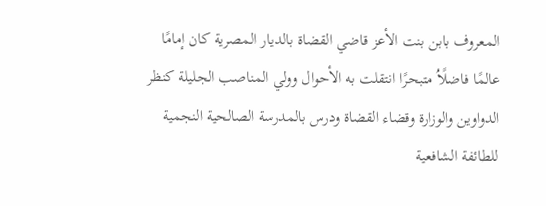المعروف بابن بنت الأعز قاضي القضاة بالديار المصرية كان إمامًا عالمًا فاضلًاُ متبحرًا انتقلت به الأحوال وولي المناصب الجليلة كنظر الدواوين والوزارة وقضاء القضاة ودرس بالمدرسة الصالحية النجمية للطائفة الشافعية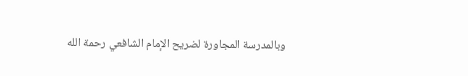وبالمدرسة المجاورة لضريح الإمام الشافعي رحمة الله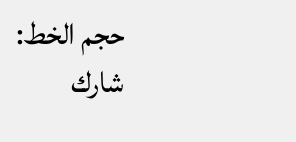حجم الخط:
شارك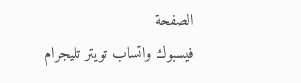الصفحة
فيسبوك واتساب تويتر تليجرام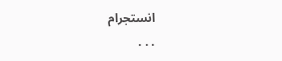انستجرام
. . .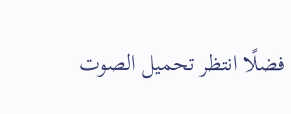فضلًا انتظر تحميل الصوت